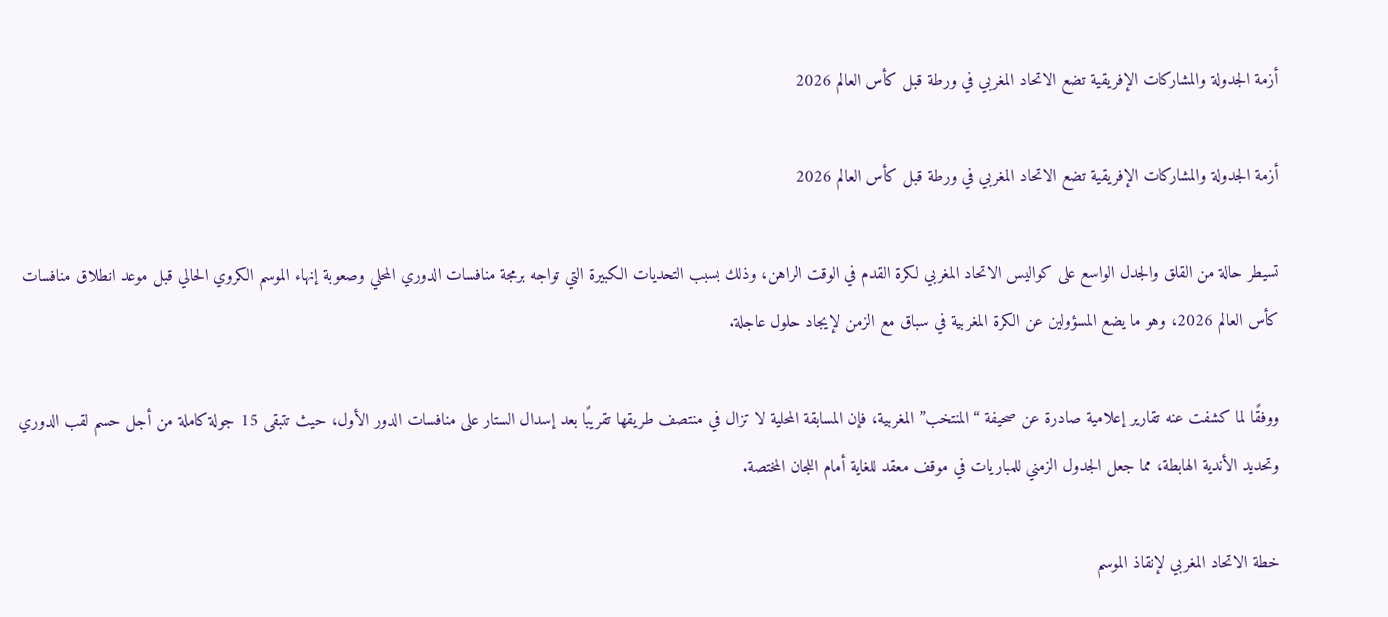أزمة الجدولة والمشاركات الإفريقية تضع الاتحاد المغربي في ورطة قبل كأس العالم 2026

أزمة الجدولة والمشاركات الإفريقية تضع الاتحاد المغربي في ورطة قبل كأس العالم 2026

تسيطر حالة من القلق والجدل الواسع على كواليس الاتحاد المغربي لكرة القدم في الوقت الراهن، وذلك بسبب التحديات الكبيرة التي تواجه برمجة منافسات الدوري المحلي وصعوبة إنهاء الموسم الكروي الحالي قبل موعد انطلاق منافسات كأس العالم 2026، وهو ما يضع المسؤولين عن الكرة المغربية في سباق مع الزمن لإيجاد حلول عاجلة.

ووفقًا لما كشفت عنه تقارير إعلامية صادرة عن صحيفة “المنتخب” المغربية، فإن المسابقة المحلية لا تزال في منتصف طريقها تقريبًا بعد إسدال الستار على منافسات الدور الأول، حيث تتبقى 15 جولة كاملة من أجل حسم لقب الدوري وتحديد الأندية الهابطة، مما جعل الجدول الزمني للمباريات في موقف معقد للغاية أمام اللجان المختصة.

خطة الاتحاد المغربي لإنقاذ الموسم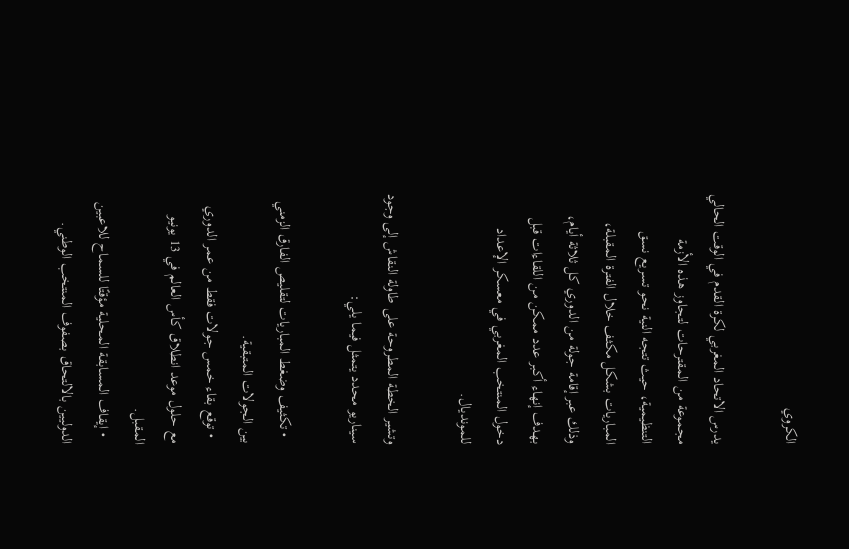الكروي

يدرس الاتحاد المغربي لكرة القدم في الوقت الحالي مجموعة من المقترحات لتجاوز هذه الأزمة التنظيمية، حيث تتجه النية نحو تسريع نسق المباريات بشكل مكثف خلال الفترة المقبلة، وذلك عبر إقامة جولة من الدوري كل ثلاثة أيام، بهدف إنهاء أكبر عدد ممكن من اللقاءات قبل دخول المنتخب المغربي في معسكر الإعداد للمونديال.

وتشير الخطة المطروحة على طاولة النقاش إلى وجود سيناريو محدد يتمثل فيما يلي:

  • تكثيف وضغط المباريات لتقليص الفارق الزمني بين الجولات المتبقية.
  • توقع بقاء خمس جولات فقط من عمر الدوري مع حلول موعد انطلاق كأس العالم في 13 يونيو المقبل.
  • إيقاف المسابقة المحلية مؤقتًا للسماح للاعبين الدوليين بالالتحاق بصفوف المنتخب الوطني.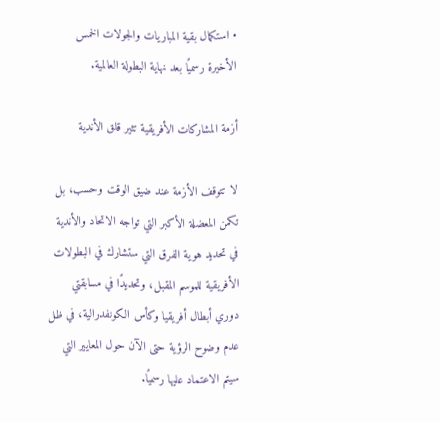• استكمال بقية المباريات والجولات الخمس الأخيرة رسميًا بعد نهاية البطولة العالمية.

أزمة المشاركات الأفريقية تثير قلق الأندية

لا تتوقف الأزمة عند ضيق الوقت وحسب، بل تكمن المعضلة الأكبر التي تواجه الاتحاد والأندية في تحديد هوية الفرق التي ستشارك في البطولات الأفريقية للموسم المقبل، وتحديدًا في مسابقتي دوري أبطال أفريقيا وكأس الكونفدرالية، في ظل عدم وضوح الرؤية حتى الآن حول المعايير التي سيتم الاعتماد عليها رسميًا.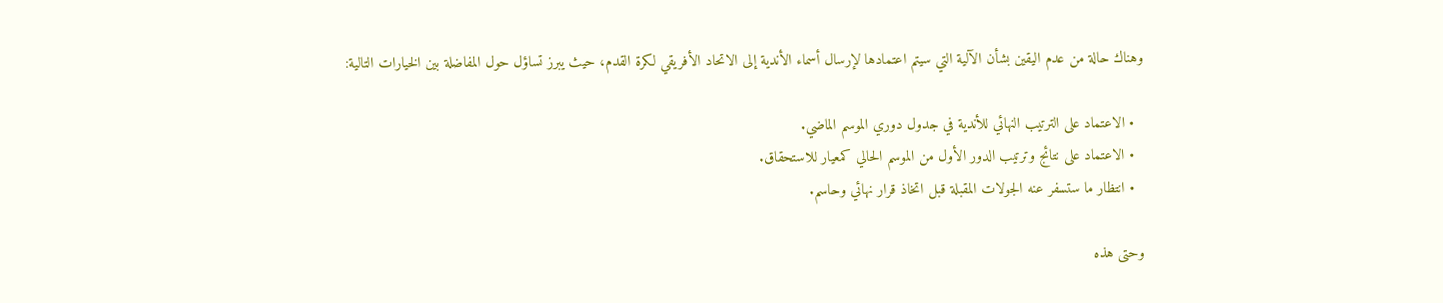وهناك حالة من عدم اليقين بشأن الآلية التي سيتم اعتمادها لإرسال أسماء الأندية إلى الاتحاد الأفريقي لكرة القدم، حيث يبرز تساؤل حول المفاضلة بين الخيارات التالية:

  • الاعتماد على الترتيب النهائي للأندية في جدول دوري الموسم الماضي.
  • الاعتماد على نتائج وترتيب الدور الأول من الموسم الحالي كمعيار للاستحقاق.
  • انتظار ما ستسفر عنه الجولات المقبلة قبل اتخاذ قرار نهائي وحاسم.

وحتى هذه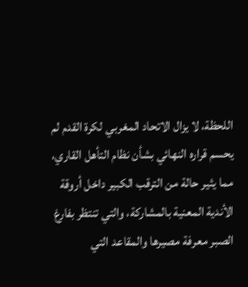اللحظة، لا يزال الاتحاد المغربي لكرة القدم لم يحسم قراره النهائي بشأن نظام التأهل القاري، مما يثير حالة من الترقب الكبير داخل أروقة الأندية المعنية بالمشاركة، والتي تنتظر بفارغ الصبر معرفة مصيرها والمقاعد التي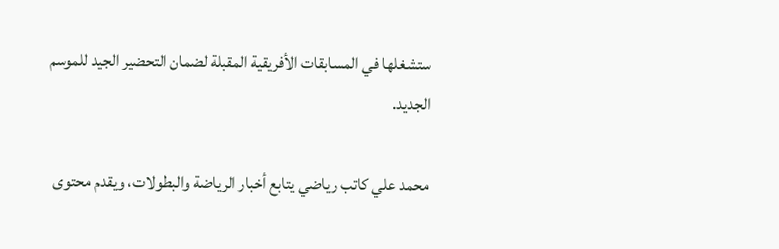ستشغلها في المسابقات الأفريقية المقبلة لضمان التحضير الجيد للموسم الجديد.

محمد علي كاتب رياضي يتابع أخبار الرياضة والبطولات، ويقدم محتوى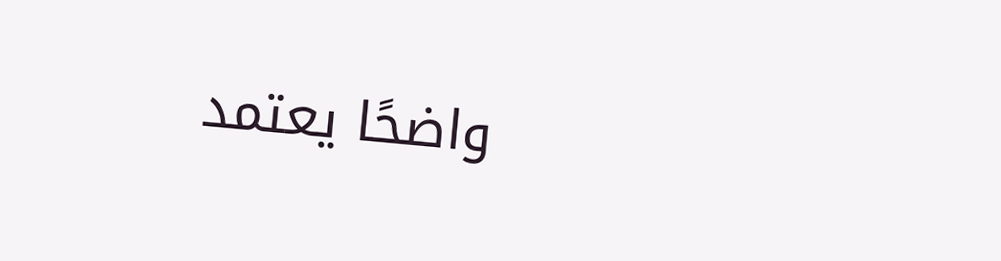واضحًا يعتمد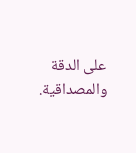على الدقة والمصداقية.